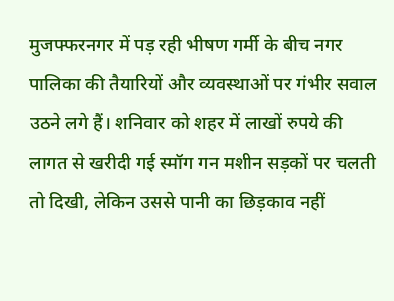मुजफ्फरनगर में पड़ रही भीषण गर्मी के बीच नगर पालिका की तैयारियों और व्यवस्थाओं पर गंभीर सवाल उठने लगे हैं। शनिवार को शहर में लाखों रुपये की लागत से खरीदी गई स्मॉग गन मशीन सड़कों पर चलती तो दिखी, लेकिन उससे पानी का छिड़काव नहीं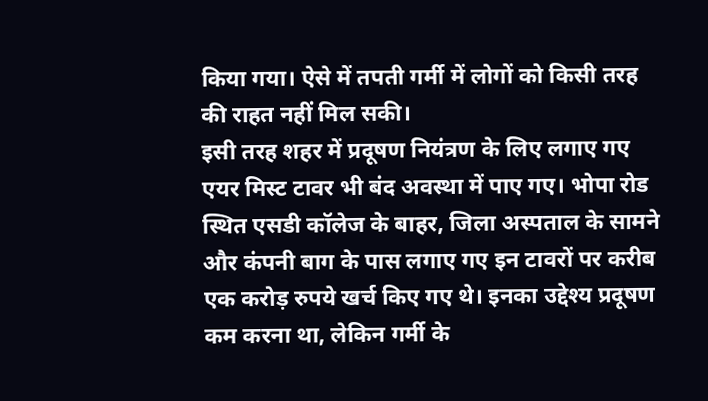किया गया। ऐसे में तपती गर्मी में लोगों को किसी तरह की राहत नहीं मिल सकी।
इसी तरह शहर में प्रदूषण नियंत्रण के लिए लगाए गए एयर मिस्ट टावर भी बंद अवस्था में पाए गए। भोपा रोड स्थित एसडी कॉलेज के बाहर, जिला अस्पताल के सामने और कंपनी बाग के पास लगाए गए इन टावरों पर करीब एक करोड़ रुपये खर्च किए गए थे। इनका उद्देश्य प्रदूषण कम करना था, लेकिन गर्मी के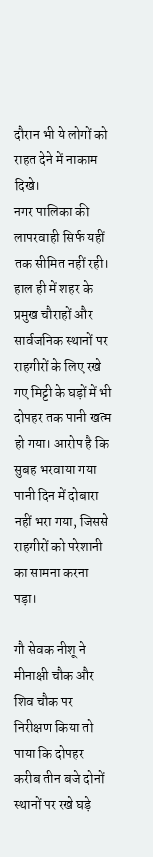दौरान भी ये लोगों को राहत देने में नाकाम दिखे।
नगर पालिका की लापरवाही सिर्फ यहीं तक सीमित नहीं रही। हाल ही में शहर के प्रमुख चौराहों और सार्वजनिक स्थानों पर राहगीरों के लिए रखे गए मिट्टी के घड़ों में भी दोपहर तक पानी खत्म हो गया। आरोप है कि सुबह भरवाया गया पानी दिन में दोबारा नहीं भरा गया, जिससे राहगीरों को परेशानी का सामना करना पड़ा।

गौ सेवक नीशू ने मीनाक्षी चौक और शिव चौक पर निरीक्षण किया तो पाया कि दोपहर करीब तीन बजे दोनों स्थानों पर रखे घड़े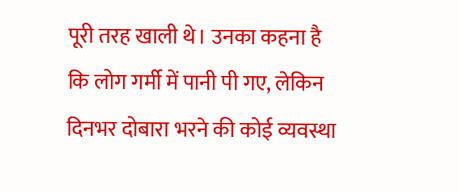पूरी तरह खाली थे। उनका कहना है कि लोग गर्मी में पानी पी गए, लेकिन दिनभर दोबारा भरने की कोई व्यवस्था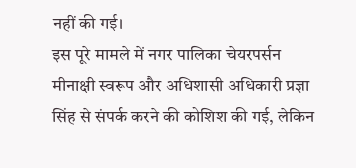नहीं की गई।
इस पूरे मामले में नगर पालिका चेयरपर्सन मीनाक्षी स्वरूप और अधिशासी अधिकारी प्रज्ञा सिंह से संपर्क करने की कोशिश की गई, लेकिन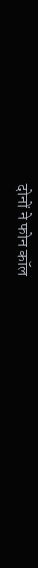दोनों ने फोन कॉल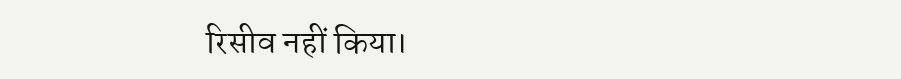रिसीव नहीं किया।